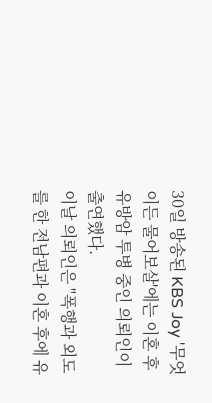30일 방송된 KBS Joy '무엇이든 물어보살'에는 이혼 후 유방암 투병 중인 의뢰인이 출연했다.
이날 의뢰인은 "폭행과 외도를 한 전남편과 이혼 후에 유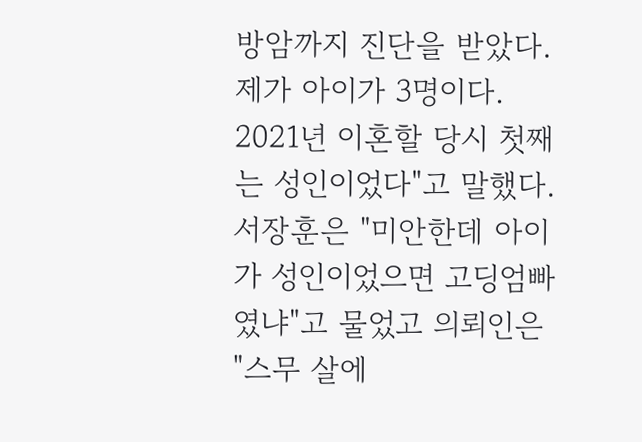방암까지 진단을 받았다. 제가 아이가 3명이다. 2021년 이혼할 당시 첫째는 성인이었다"고 말했다.
서장훈은 "미안한데 아이가 성인이었으면 고딩엄빠였냐"고 물었고 의뢰인은 "스무 살에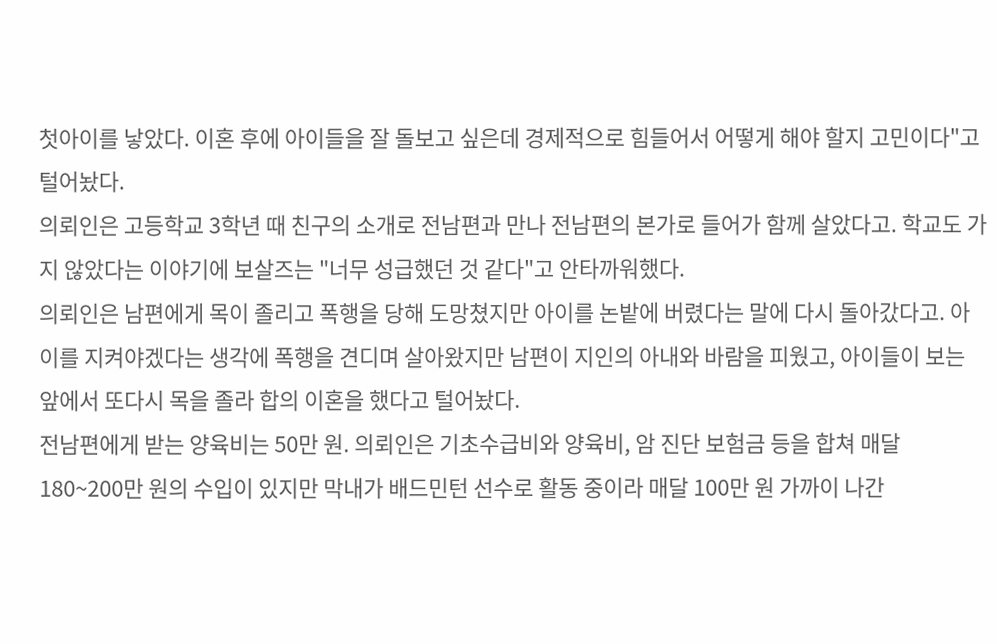첫아이를 낳았다. 이혼 후에 아이들을 잘 돌보고 싶은데 경제적으로 힘들어서 어떻게 해야 할지 고민이다"고 털어놨다.
의뢰인은 고등학교 3학년 때 친구의 소개로 전남편과 만나 전남편의 본가로 들어가 함께 살았다고. 학교도 가지 않았다는 이야기에 보살즈는 "너무 성급했던 것 같다"고 안타까워했다.
의뢰인은 남편에게 목이 졸리고 폭행을 당해 도망쳤지만 아이를 논밭에 버렸다는 말에 다시 돌아갔다고. 아이를 지켜야겠다는 생각에 폭행을 견디며 살아왔지만 남편이 지인의 아내와 바람을 피웠고, 아이들이 보는 앞에서 또다시 목을 졸라 합의 이혼을 했다고 털어놨다.
전남편에게 받는 양육비는 50만 원. 의뢰인은 기초수급비와 양육비, 암 진단 보험금 등을 합쳐 매달 180~200만 원의 수입이 있지만 막내가 배드민턴 선수로 활동 중이라 매달 100만 원 가까이 나간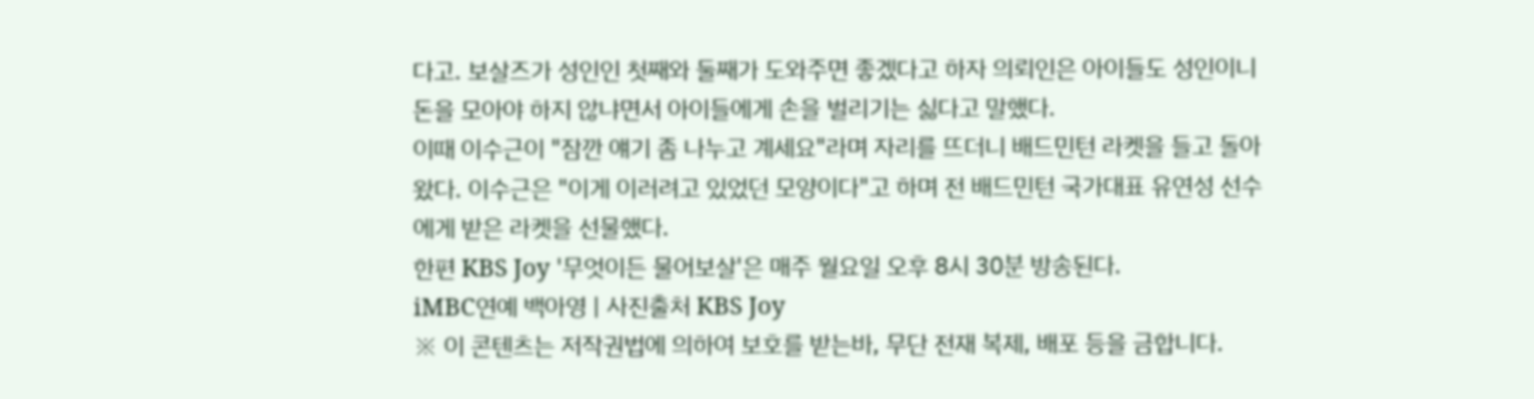다고. 보살즈가 성인인 첫째와 둘째가 도와주면 좋겠다고 하자 의뢰인은 아이들도 성인이니 돈을 모아야 하지 않냐면서 아이들에게 손을 벌리기는 싫다고 말했다.
이때 이수근이 "잠깐 얘기 좀 나누고 계세요"라며 자리를 뜨더니 배드민턴 라켓을 들고 돌아왔다. 이수근은 "이게 이러려고 있었던 모양이다"고 하며 전 배드민턴 국가대표 유연성 선수에게 받은 라켓을 선물했다.
한편 KBS Joy '무엇이든 물어보살'은 매주 월요일 오후 8시 30분 방송된다.
iMBC연예 백아영 | 사진출처 KBS Joy
※ 이 콘텐츠는 저작권법에 의하여 보호를 받는바, 무단 전재 복제, 배포 등을 금합니다.